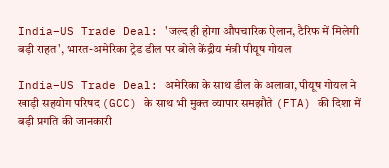India–US Trade Deal: 'जल्द ही होगा औपचारिक ऐलान, टैरिफ में मिलेगी बड़ी राहत', भारत-अमेरिका ट्रेड डील पर बोले केंद्रीय मंत्री पीयूष गोयल

India–US Trade Deal: अमेरिका के साथ डील के अलावा, पीयूष गोयल ने खाड़ी सहयोग परिषद (GCC) के साथ भी मुक्त व्यापार समझौते (FTA) की दिशा में बड़ी प्रगति की जानकारी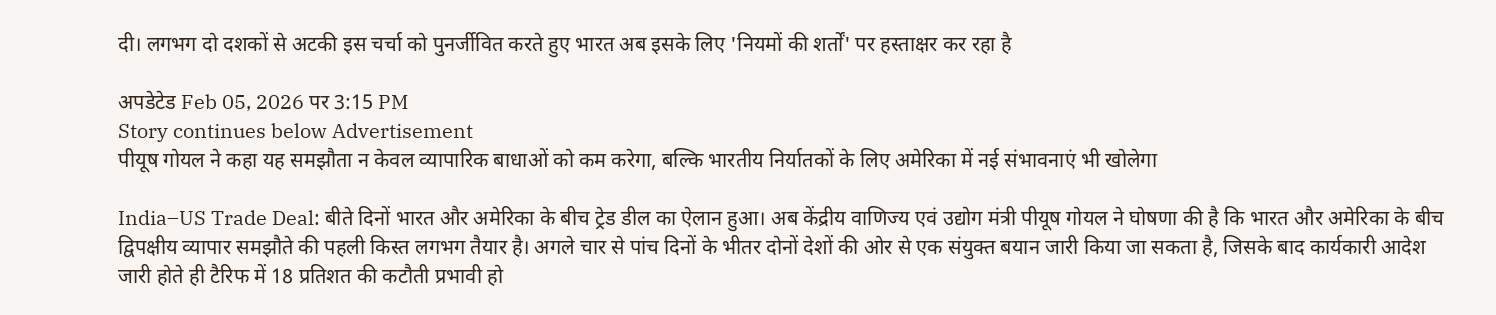दी। लगभग दो दशकों से अटकी इस चर्चा को पुनर्जीवित करते हुए भारत अब इसके लिए 'नियमों की शर्तों' पर हस्ताक्षर कर रहा है

अपडेटेड Feb 05, 2026 पर 3:15 PM
Story continues below Advertisement
पीयूष गोयल ने कहा यह समझौता न केवल व्यापारिक बाधाओं को कम करेगा, बल्कि भारतीय निर्यातकों के लिए अमेरिका में नई संभावनाएं भी खोलेगा

India–US Trade Deal: बीते दिनों भारत और अमेरिका के बीच ट्रेड डील का ऐलान हुआ। अब केंद्रीय वाणिज्य एवं उद्योग मंत्री पीयूष गोयल ने घोषणा की है कि भारत और अमेरिका के बीच द्विपक्षीय व्यापार समझौते की पहली किस्त लगभग तैयार है। अगले चार से पांच दिनों के भीतर दोनों देशों की ओर से एक संयुक्त बयान जारी किया जा सकता है, जिसके बाद कार्यकारी आदेश जारी होते ही टैरिफ में 18 प्रतिशत की कटौती प्रभावी हो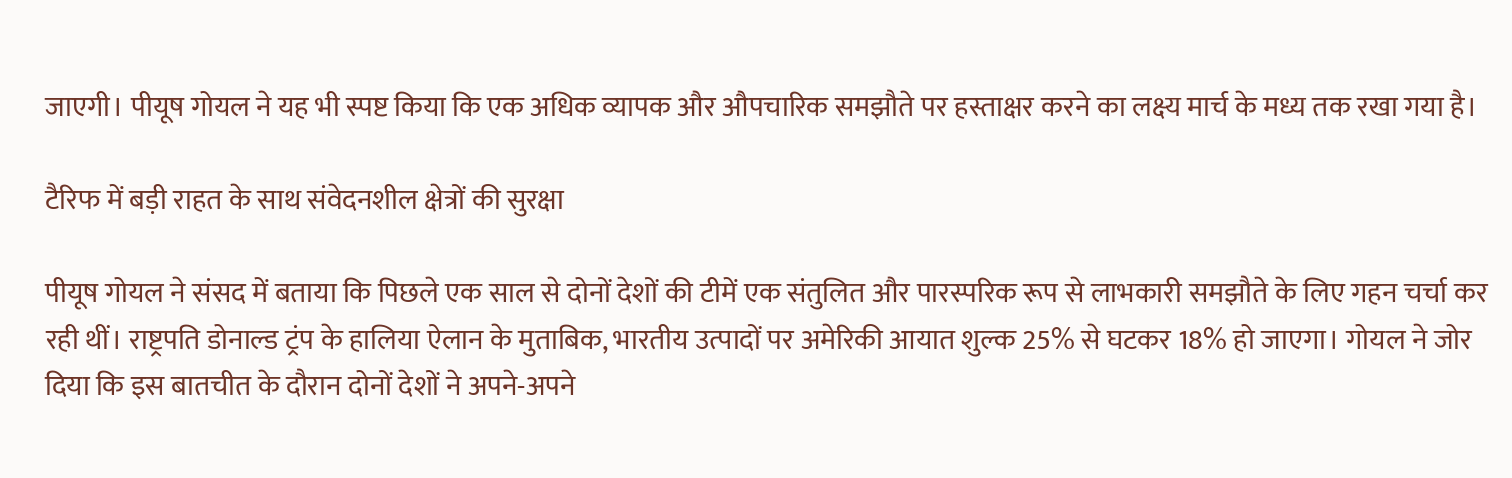जाएगी। पीयूष गोयल ने यह भी स्पष्ट किया कि एक अधिक व्यापक और औपचारिक समझौते पर हस्ताक्षर करने का लक्ष्य मार्च के मध्य तक रखा गया है।

टैरिफ में बड़ी राहत के साथ संवेदनशील क्षेत्रों की सुरक्षा

पीयूष गोयल ने संसद में बताया कि पिछले एक साल से दोनों देशों की टीमें एक संतुलित और पारस्परिक रूप से लाभकारी समझौते के लिए गहन चर्चा कर रही थीं। राष्ट्रपति डोनाल्ड ट्रंप के हालिया ऐलान के मुताबिक, भारतीय उत्पादों पर अमेरिकी आयात शुल्क 25% से घटकर 18% हो जाएगा। गोयल ने जोर दिया कि इस बातचीत के दौरान दोनों देशों ने अपने-अपने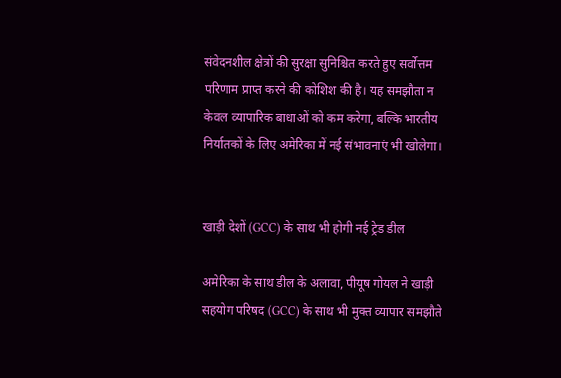संवेदनशील क्षेत्रों की सुरक्षा सुनिश्चित करते हुए सर्वोत्तम परिणाम प्राप्त करने की कोशिश की है। यह समझौता न केवल व्यापारिक बाधाओं को कम करेगा, बल्कि भारतीय निर्यातकों के लिए अमेरिका में नई संभावनाएं भी खोलेगा।


खाड़ी देशों (GCC) के साथ भी होगी नई ट्रेड डील

अमेरिका के साथ डील के अलावा, पीयूष गोयल ने खाड़ी सहयोग परिषद (GCC) के साथ भी मुक्त व्यापार समझौते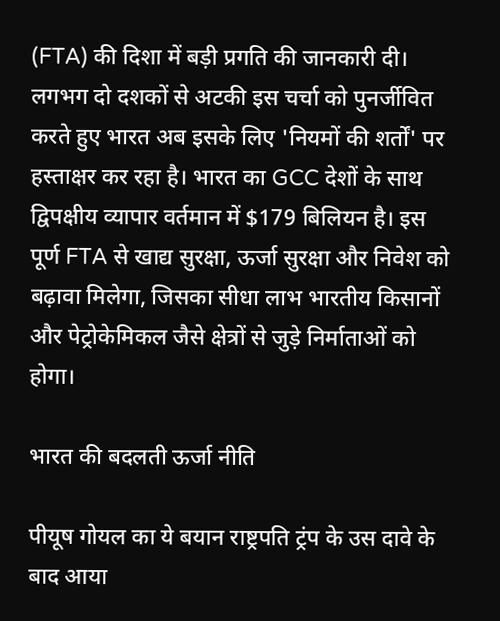(FTA) की दिशा में बड़ी प्रगति की जानकारी दी। लगभग दो दशकों से अटकी इस चर्चा को पुनर्जीवित करते हुए भारत अब इसके लिए 'नियमों की शर्तों' पर हस्ताक्षर कर रहा है। भारत का GCC देशों के साथ द्विपक्षीय व्यापार वर्तमान में $179 बिलियन है। इस पूर्ण FTA से खाद्य सुरक्षा, ऊर्जा सुरक्षा और निवेश को बढ़ावा मिलेगा, जिसका सीधा लाभ भारतीय किसानों और पेट्रोकेमिकल जैसे क्षेत्रों से जुड़े निर्माताओं को होगा।

भारत की बदलती ऊर्जा नीति

पीयूष गोयल का ये बयान राष्ट्रपति ट्रंप के उस दावे के बाद आया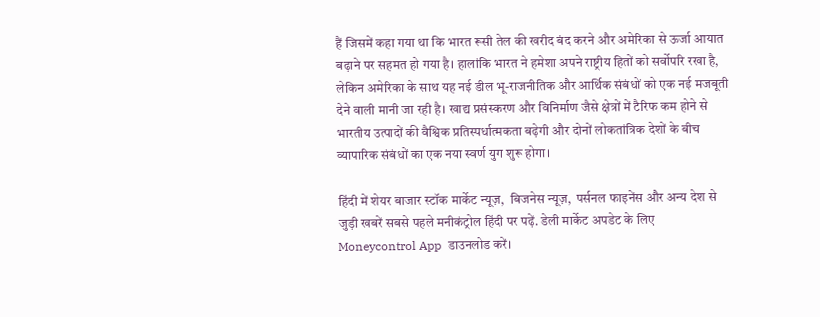हैं जिसमें कहा गया था कि भारत रूसी तेल की खरीद बंद करने और अमेरिका से ऊर्जा आयात बढ़ाने पर सहमत हो गया है। हालांकि भारत ने हमेशा अपने राष्ट्रीय हितों को सर्वोपरि रखा है, लेकिन अमेरिका के साथ यह नई डील भू-राजनीतिक और आर्थिक संबंधों को एक नई मजबूती देने वाली मानी जा रही है। खाद्य प्रसंस्करण और विनिर्माण जैसे क्षेत्रों में टैरिफ कम होने से भारतीय उत्पादों की वैश्विक प्रतिस्पर्धात्मकता बढ़ेगी और दोनों लोकतांत्रिक देशों के बीच व्यापारिक संबंधों का एक नया स्वर्ण युग शुरू होगा।

हिंदी में शेयर बाजार स्टॉक मार्केट न्यूज़,  बिजनेस न्यूज़,  पर्सनल फाइनेंस और अन्य देश से जुड़ी खबरें सबसे पहले मनीकंट्रोल हिंदी पर पढ़ें. डेली मार्केट अपडेट के लिए Moneycontrol App  डाउनलोड करें।